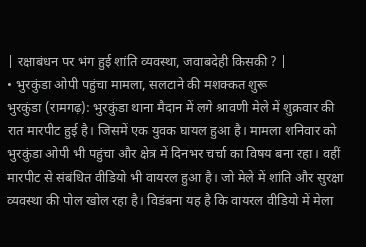| रक्षाबंधन पर भंग हुई शांति व्यवस्था, जवाबदेही किसकी ? |
• भुरकुंडा ओपी पहुंचा मामला, सलटाने की मशक्कत शुरू
भुरकुंडा (रामगढ़): भुरकुंडा थाना मैदान में लगे श्रावणी मेले में शुक्रवार की रात मारपीट हुई है। जिसमें एक युवक घायल हुआ है। मामला शनिवार को भुरकुंडा ओपी भी पहुंचा और क्षेत्र में दिनभर चर्चा का विषय बना रहा। वहीं मारपीट से संबंधित वीडियो भी वायरल हुआ है। जो मेले में शांति और सुरक्षा व्यवस्था की पोल खोल रहा है। विडंबना यह है कि वायरल वीडियो में मेला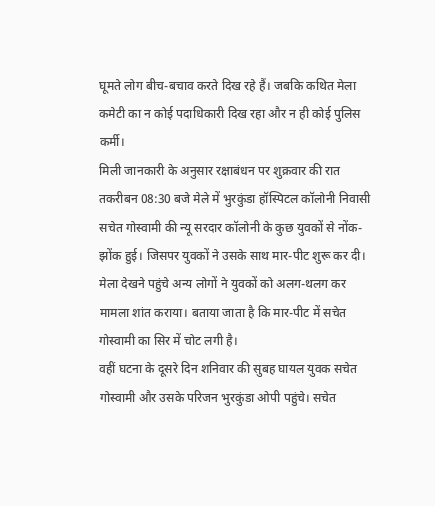घूमते लोग बीच-बचाव करते दिख रहे हैं। जबकि कथित मेला कमेटी का न कोई पदाधिकारी दिख रहा और न ही कोई पुलिस कर्मी।
मिली जानकारी के अनुसार रक्षाबंधन पर शुक्रवार की रात तकरीबन 08:30 बजे मेले में भुरकुंडा हॉस्पिटल कॉलोनी निवासी सचेत गोस्वामी की न्यू सरदार कॉलोनी के कुछ युवकों से नोंक-झोंक हुई। जिसपर युवकों ने उसके साथ मार-पीट शुरू कर दी। मेला देखने पहुंचे अन्य लोगों ने युवकों को अलग-थलग कर मामला शांत कराया। बताया जाता है कि मार-पीट में सचेत गोस्वामी का सिर में चोट लगी है।
वहीं घटना के दूसरे दिन शनिवार की सुबह घायल युवक सचेत गोस्वामी और उसके परिजन भुरकुंडा ओपी पहुंचे। सचेत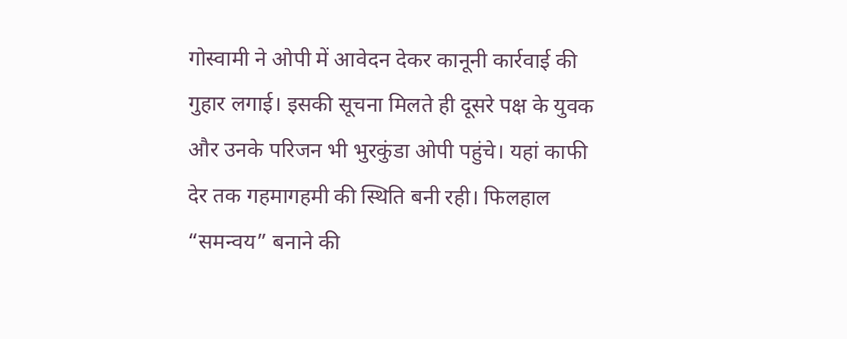गोस्वामी ने ओपी में आवेदन देकर कानूनी कार्रवाई की गुहार लगाई। इसकी सूचना मिलते ही दूसरे पक्ष के युवक और उनके परिजन भी भुरकुंडा ओपी पहुंचे। यहां काफी देर तक गहमागहमी की स्थिति बनी रही। फिलहाल “समन्वय” बनाने की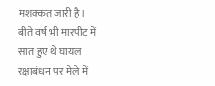मशक्कत जारी है।
बीते वर्ष भी मारपीट में सात हुए थे घायल
रक्षाबंधन पर मेले में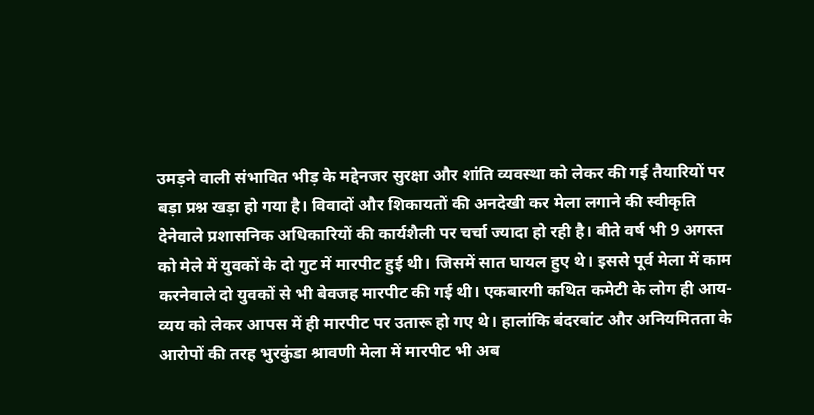उमड़ने वाली संभावित भीड़ के मद्देनजर सुरक्षा और शांति व्यवस्था को लेकर की गई तैयारियों पर बड़ा प्रश्न खड़ा हो गया है। विवादों और शिकायतों की अनदेखी कर मेला लगाने की स्वीकृति देनेवाले प्रशासनिक अधिकारियों की कार्यशैली पर चर्चा ज्यादा हो रही है। बीते वर्ष भी 9 अगस्त को मेले में युवकों के दो गुट में मारपीट हुई थी। जिसमें सात घायल हुए थे। इससे पूर्व मेला में काम करनेवाले दो युवकों से भी बेवजह मारपीट की गई थी। एकबारगी कथित कमेटी के लोग ही आय-व्यय को लेकर आपस में ही मारपीट पर उतारू हो गए थे। हालांकि बंदरबांट और अनियमितता के आरोपों की तरह भुरकुंडा श्रावणी मेला में मारपीट भी अब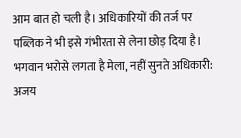आम बात हो चली है। अधिकारियों की तर्ज पर पब्लिक ने भी इसे गंभीरता से लेना छोड़ दिया है।
भगवान भरोसे लगता है मेला, नहीं सुनते अधिकारी: अजय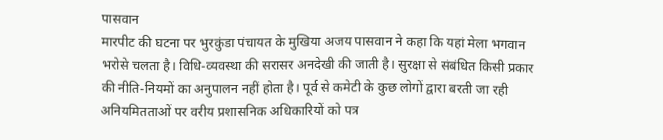पासवान
मारपीट की घटना पर भुरकुंडा पंचायत के मुखिया अजय पासवान ने कहा कि यहां मेला भगवान भरोसे चलता है। विधि-व्यवस्था की सरासर अनदेखी की जाती है। सुरक्षा से संबंधित किसी प्रकार की नीति-नियमों का अनुपालन नहीं होता है। पूर्व से कमेटी के कुछ लोगों द्वारा बरती जा रही अनियमितताओं पर वरीय प्रशासनिक अधिकारियों को पत्र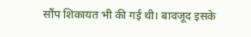सौंप शिकायत भी की गई थी। बावजूद इसके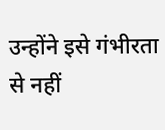उन्होंने इसे गंभीरता से नहीं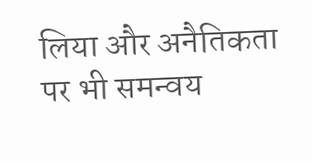लिया और अनैतिकता पर भी समन्वय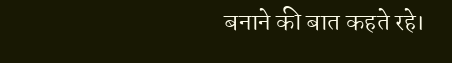बनाने की बात कहते रहे।